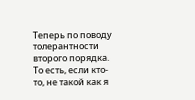Теперь по поводу толерантности второго порядка. То есть, если кто-то, не такой как я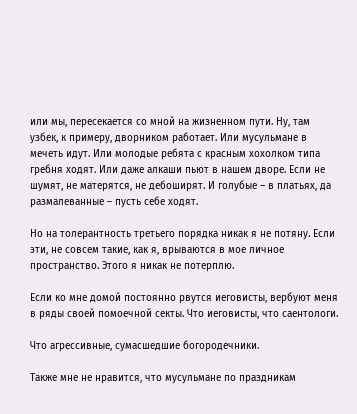или мы, пересекается со мной на жизненном пути. Ну, там узбек, к примеру, дворником работает. Или мусульмане в мечеть идут. Или молодые ребята с красным хохолком типа гребня ходят. Или даже алкаши пьют в нашем дворе. Если не шумят, не матерятся, не дебоширят. И голубые – в платьях, да размалеванные – пусть себе ходят.

Но на толерантность третьего порядка никак я не потяну. Если эти, не совсем такие, как я, врываются в мое личное пространство. Этого я никак не потерплю.

Если ко мне домой постоянно рвутся иеговисты, вербуют меня в ряды своей помоечной секты. Что иеговисты, что саентологи.

Что агрессивные, сумасшедшие богородечники.

Также мне не нравится, что мусульмане по праздникам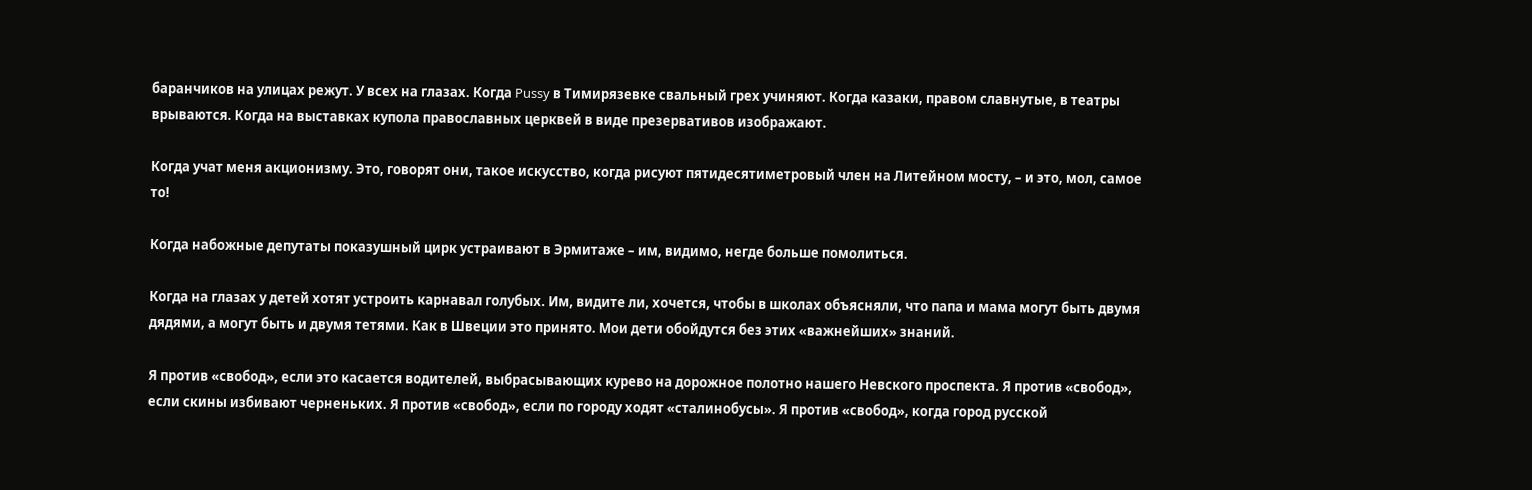баранчиков на улицах режут. У всех на глазах. Когда Pussy в Тимирязевке свальный грех учиняют. Когда казаки, правом славнутые, в театры врываются. Когда на выставках купола православных церквей в виде презервативов изображают.

Когда учат меня акционизму. Это, говорят они, такое искусство, когда рисуют пятидесятиметровый член на Литейном мосту, – и это, мол, самое то!

Когда набожные депутаты показушный цирк устраивают в Эрмитаже – им, видимо, негде больше помолиться.

Когда на глазах у детей хотят устроить карнавал голубых. Им, видите ли, хочется, чтобы в школах объясняли, что папа и мама могут быть двумя дядями, а могут быть и двумя тетями. Как в Швеции это принято. Мои дети обойдутся без этих «важнейших» знаний.

Я против «свобод», если это касается водителей, выбрасывающих курево на дорожное полотно нашего Невского проспекта. Я против «свобод», если скины избивают черненьких. Я против «свобод», если по городу ходят «сталинобусы». Я против «свобод», когда город русской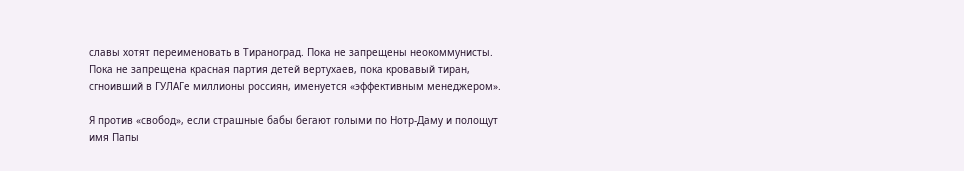славы хотят переименовать в Тираноград. Пока не запрещены неокоммунисты. Пока не запрещена красная партия детей вертухаев, пока кровавый тиран, сгноивший в ГУЛАГе миллионы россиян, именуется «эффективным менеджером».

Я против «свобод», если страшные бабы бегают голыми по Нотр-Даму и полощут имя Папы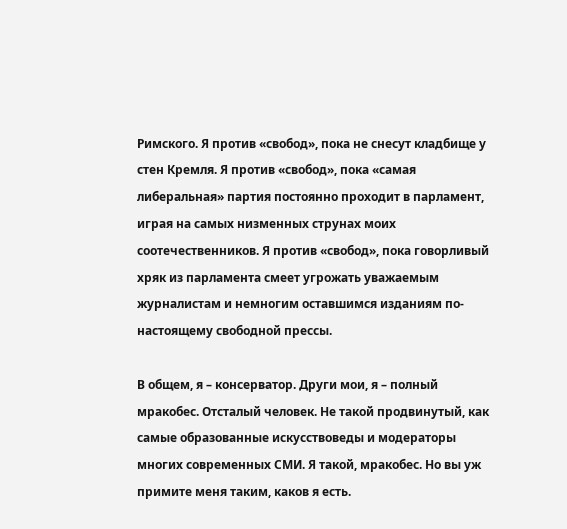Римского. Я против «свобод», пока не снесут кладбище у стен Кремля. Я против «свобод», пока «самая либеральная» партия постоянно проходит в парламент, играя на самых низменных струнах моих соотечественников. Я против «свобод», пока говорливый хряк из парламента смеет угрожать уважаемым журналистам и немногим оставшимся изданиям по-настоящему свободной прессы.

В общем, я – консерватор. Други мои, я – полный мракобес. Отсталый человек. Не такой продвинутый, как самые образованные искусствоведы и модераторы многих современных СМИ. Я такой, мракобес. Но вы уж примите меня таким, каков я есть.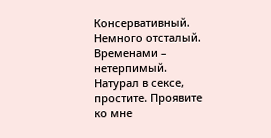Консервативный. Немного отсталый. Временами – нетерпимый. Натурал в сексе, простите. Проявите ко мне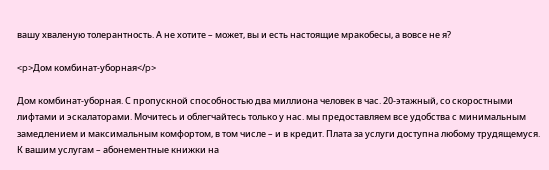вашу хваленую толерантность. А не хотите – может, вы и есть настоящие мракобесы, а вовсе не я?

<p>Дом комбинат-уборная</p>

Дом комбинат-уборная. С пропускной способностью два миллиона человек в час. 20-этажный, со скоростными лифтами и эскалаторами. Мочитесь и облегчайтесь только у нас. мы предоставляем все удобства с минимальным замедлением и максимальным комфортом, в том числе – и в кредит. Плата за услуги доступна любому трудящемуся. К вашим услугам – абонементные книжки на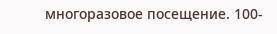многоразовое посещение. 100-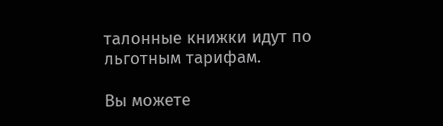талонные книжки идут по льготным тарифам.

Вы можете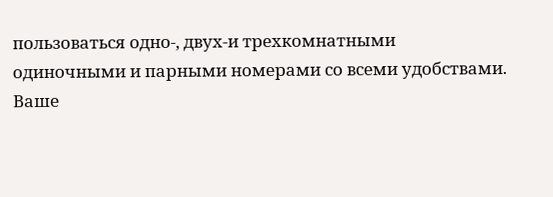пользоваться одно-, двух-и трехкомнатными одиночными и парными номерами со всеми удобствами. Ваше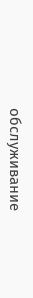обслуживание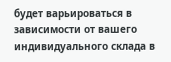будет варьироваться в зависимости от вашего индивидуального склада в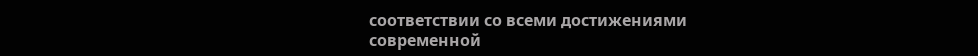соответствии со всеми достижениями современной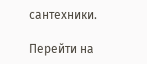сантехники.

Перейти на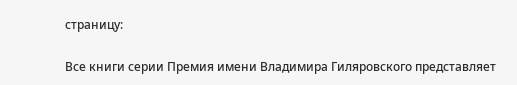страницу:

Все книги серии Премия имени Владимира Гиляровского представляет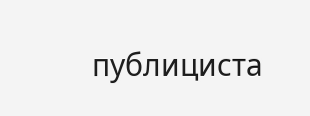публициста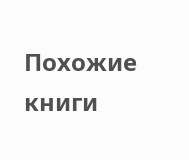Похожие книги